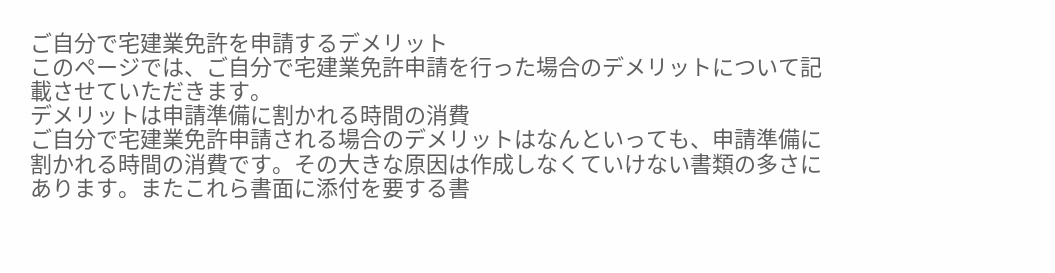ご自分で宅建業免許を申請するデメリット
このページでは、ご自分で宅建業免許申請を行った場合のデメリットについて記載させていただきます。
デメリットは申請準備に割かれる時間の消費
ご自分で宅建業免許申請される場合のデメリットはなんといっても、申請準備に割かれる時間の消費です。その大きな原因は作成しなくていけない書類の多さにあります。またこれら書面に添付を要する書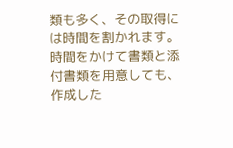類も多く、その取得には時間を割かれます。
時間をかけて書類と添付書類を用意しても、作成した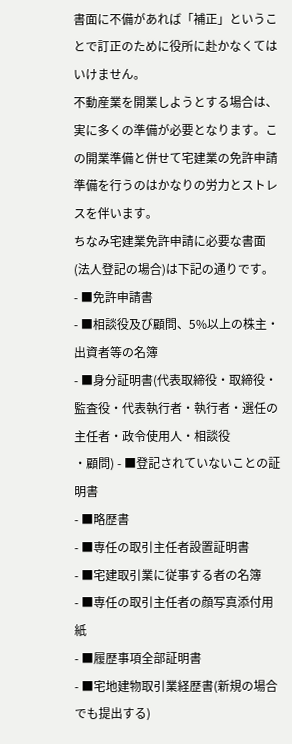書面に不備があれば「補正」ということで訂正のために役所に赴かなくてはいけません。
不動産業を開業しようとする場合は、実に多くの準備が必要となります。この開業準備と併せて宅建業の免許申請準備を行うのはかなりの労力とストレスを伴います。
ちなみ宅建業免許申請に必要な書面(法人登記の場合)は下記の通りです。
- ■免許申請書
- ■相談役及び顧問、5%以上の株主・出資者等の名簿
- ■身分証明書(代表取締役・取締役・監査役・代表執行者・執行者・選任の主任者・政令使用人・相談役
・顧問) - ■登記されていないことの証明書
- ■略歴書
- ■専任の取引主任者設置証明書
- ■宅建取引業に従事する者の名簿
- ■専任の取引主任者の顔写真添付用紙
- ■履歴事項全部証明書
- ■宅地建物取引業経歴書(新規の場合でも提出する)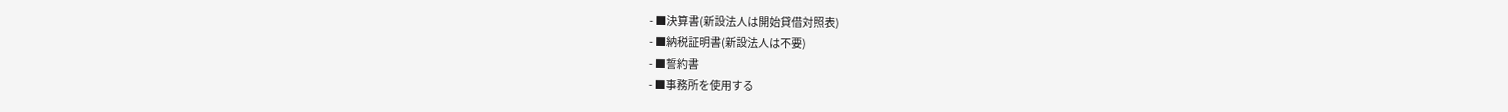- ■決算書(新設法人は開始貸借対照表)
- ■納税証明書(新設法人は不要)
- ■誓約書
- ■事務所を使用する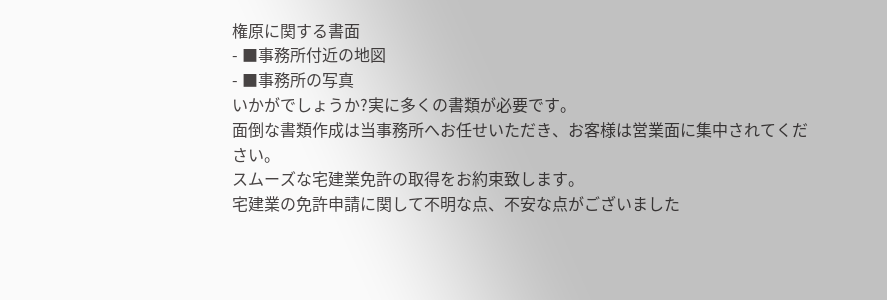権原に関する書面
- ■事務所付近の地図
- ■事務所の写真
いかがでしょうか?実に多くの書類が必要です。
面倒な書類作成は当事務所へお任せいただき、お客様は営業面に集中されてください。
スムーズな宅建業免許の取得をお約束致します。
宅建業の免許申請に関して不明な点、不安な点がございました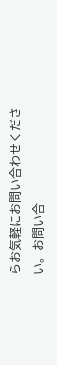らお気軽にお問い合わせください。お問い合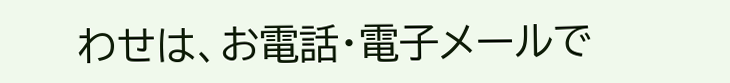わせは、お電話・電子メールで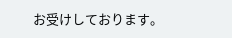お受けしております。